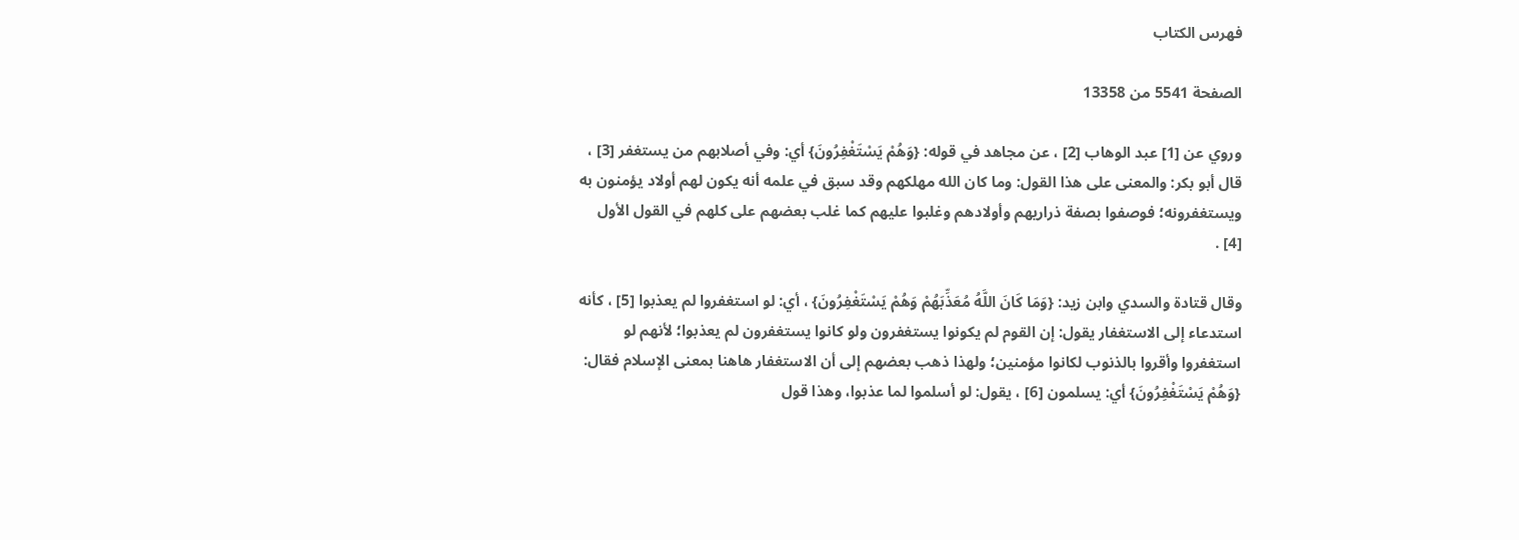فهرس الكتاب

الصفحة 5541 من 13358

وروي عن [1] عبد الوهاب [2] ، عن مجاهد في قوله: {وَهُمْ يَسْتَغْفِرُونَ} أي: وفي أصلابهم من يستغفر [3] ، قال أبو بكر: والمعنى على هذا القول: وما كان الله مهلكهم وقد سبق في علمه أنه يكون لهم أولاد يؤمنون به ويستغفرونه؛ فوصفوا بصفة ذراريهم وأولادهم وغلبوا عليهم كما غلب بعضهم على كلهم في القول الأول [4] .

وقال قتادة والسدي وابن زيد: {وَمَا كَانَ اللَّهُ مُعَذِّبَهُمْ وَهُمْ يَسْتَغْفِرُونَ} ، أي: لو استغفروا لم يعذبوا [5] ، كأنه استدعاء إلى الاستغفار يقول: إن القوم لم يكونوا يستغفرون ولو كانوا يستغفرون لم يعذبوا؛ لأنهم لو استغفروا وأقروا بالذنوب لكانوا مؤمنين؛ ولهذا ذهب بعضهم إلى أن الاستغفار هاهنا بمعنى الإسلام فقال: {وَهُمْ يَسْتَغْفِرُونَ} أي: يسلمون [6] ، يقول: لو أسلموا لما عذبوا، وهذا قول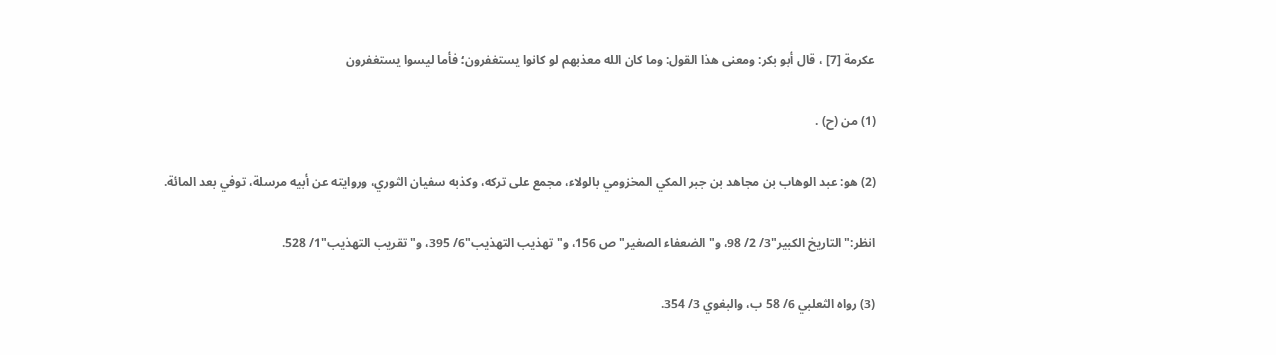عكرمة [7] ، قال أبو بكر: ومعنى هذا القول: وما كان الله معذبهم لو كانوا يستغفرون؛ فأما ليسوا يستغفرون

(1) من (ح) .

(2) هو: عبد الوهاب بن مجاهد بن جبر المكي المخزومي بالولاء، مجمع على تركه، وكذبه سفيان الثوري، وروايته عن أبيه مرسلة، توفي بعد المائة.

انظر:"التاريخ الكبير"3/ 2/ 98، و"الضعفاء الصغير"ص 156، و"تهذيب التهذيب"6/ 395، و"تقريب التهذيب"1/ 528.

(3) رواه الثعلبي 6/ 58 ب، والبغوي 3/ 354.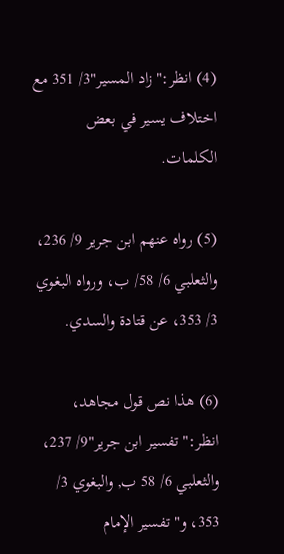(4) انظر:"زاد المسير"3/ 351 مع اختلاف يسير في بعض الكلمات.

(5) رواه عنهم ابن جرير 9/ 236، والثعلبي 6/ 58/ ب، ورواه البغوي 3/ 353، عن قتادة والسدي.

(6) هذا نص قول مجاهد، انظر:"تفسير ابن جرير"9/ 237، والثعلبي 6/ 58 ب, والبغوي 3/ 353، و"تفسير الإمام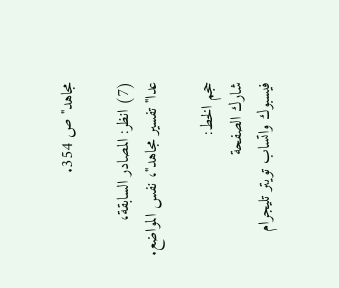مجاهد"ص 354.

(7) انظر: المصادر السابقة، عدا"تفسير مجاهد"، نفس المواضع.

حجم الخط:
شارك الصفحة
فيسبوك واتساب تويتر تليجرام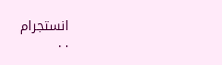انستجرام
. .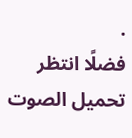.
فضلًا انتظر تحميل الصوت